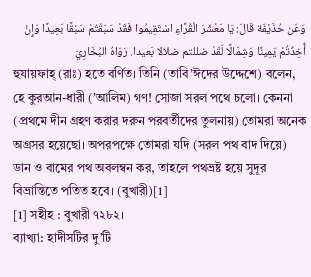وَعَن حُذَيْفَة قَالَ: يَا مَعْشَرَ الْقُرَّاءِ اسْتَقِيمُوا فَقَدْ سَبَقْتُمْ سَبْقًا بَعِيدًا وَإِنْ أُخِذْتُمْ يَمِينًا وَشِمَالًا لَقَدْ ضللتم ضلالا بَعيدا. رَوَاهُ البُخَارِيّ
হুযায়ফাহ্ (রাঃ) হতে বর্ণিত। তিনি (তাবি’ঈদের উদ্দেশে) বলেন, হে কুরআন-ধারী (’আলিম) গণ! সোজা সরল পথে চলো। কেননা (প্রথমে দীন গ্রহণ করার দরুন পরবর্তীদের তুলনায়) তোমরা অনেক অগ্রসর হয়েছো। অপরপক্ষে তোমরা যদি (সরল পথ বাদ দিয়ে) ডান ও বামের পথ অবলম্বন কর, তাহলে পথভ্রষ্ট হয়ে সুদূর বিভ্রান্তিতে পতিত হবে। (বুখারী)[1]
[1] সহীহ : বুখারী ৭২৮২।
ব্যাখ্যা: হাদীসটির দু’টি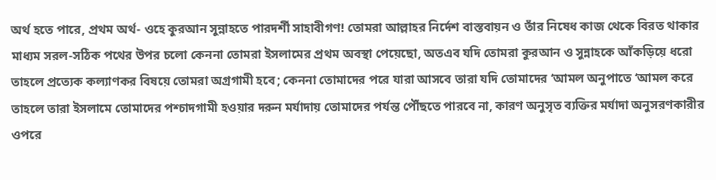অর্থ হতে পারে, প্রথম অর্থ- ওহে কুরআন সুন্নাহতে পারদর্শী সাহাবীগণ! তোমরা আল্লাহর নির্দেশ বাস্তবায়ন ও তাঁর নিষেধ কাজ থেকে বিরত থাকার মাধ্যম সরল-সঠিক পথের উপর চলো কেননা তোমরা ইসলামের প্রথম অবস্থা পেয়েছো, অতএব যদি তোমরা কুরআন ও সুন্নাহকে আঁকড়িয়ে ধরো তাহলে প্রত্যেক কল্যাণকর বিষয়ে তোমরা অগ্রগামী হবে; কেননা তোমাদের পরে যারা আসবে তারা যদি তোমাদের ‘আমল অনুপাতে ‘আমল করে তাহলে তারা ইসলামে তোমাদের পশ্চাদগামী হওয়ার দরুন মর্যাদায় তোমাদের পর্যন্ত পৌঁছতে পারবে না, কারণ অনুসৃত ব্যক্তির মর্যাদা অনুসরণকারীর ওপরে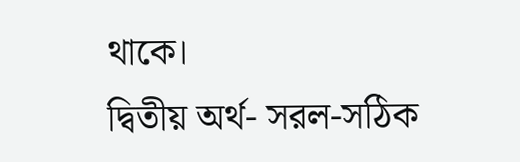থাকে।
দ্বিতীয় অর্থ- সরল-সঠিক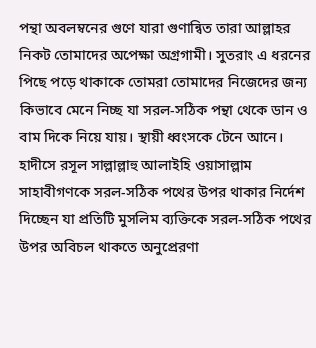পন্থা অবলম্বনের গুণে যারা গুণান্বিত তারা আল্লাহর নিকট তোমাদের অপেক্ষা অগ্রগামী। সুতরাং এ ধরনের পিছে পড়ে থাকাকে তোমরা তোমাদের নিজেদের জন্য কিভাবে মেনে নিচ্ছ যা সরল-সঠিক পন্থা থেকে ডান ও বাম দিকে নিয়ে যায়। স্থায়ী ধ্বংসকে টেনে আনে। হাদীসে রসূল সাল্লাল্লাহু আলাইহি ওয়াসাল্লাম সাহাবীগণকে সরল-সঠিক পথের উপর থাকার নির্দেশ দিচ্ছেন যা প্রতিটি মুসলিম ব্যক্তিকে সরল-সঠিক পথের উপর অবিচল থাকতে অনুপ্রেরণা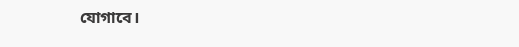যোগাবে।